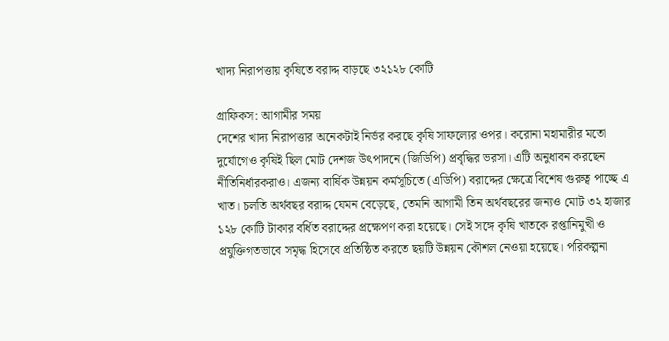খাদ্য নিরাপত্তায় কৃষিতে বরাদ্দ বাড়ছে ৩২১২৮ কোটি

গ্রাফিকস: আগামীর সময়
দেশের খাদ্য নিরাপত্তার অনেকটাই নির্ভর করছে কৃষি সাফল্যের ওপর। করোনা মহামারীর মতো দুর্যোগেও কৃষিই ছিল মোট দেশজ উৎপাদনে (জিডিপি) প্রবৃদ্ধির ভরসা। এটি অনুধাবন করছেন নীতিনির্ধারকরাও। এজন্য বার্ষিক উন্নয়ন কর্মসূচিতে (এডিপি) বরাদ্দের ক্ষেত্রে বিশেষ গুরুত্ব পাচ্ছে এ খাত। চলতি অর্থবছর বরাদ্দ যেমন বেড়েছে, তেমনি আগামী তিন অর্থবছরের জন্যও মোট ৩২ হাজার ১২৮ কোটি টাকার বর্ধিত বরাদ্দের প্রক্ষেপণ করা হয়েছে। সেই সঙ্গে কৃষি খাতকে রপ্তানিমুখী ও প্রযুক্তিগতভাবে সমৃদ্ধ হিসেবে প্রতিষ্ঠিত করতে ছয়টি উন্নয়ন কৌশল নেওয়া হয়েছে। পরিকল্পনা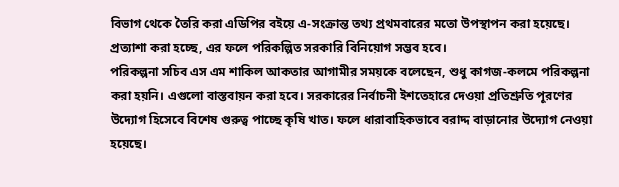বিভাগ থেকে তৈরি করা এডিপির বইয়ে এ-সংক্রান্ত তথ্য প্রথমবারের মতো উপস্থাপন করা হয়েছে। প্রত্যাশা করা হচ্ছে, এর ফলে পরিকল্পিত সরকারি বিনিয়োগ সম্ভব হবে।
পরিকল্পনা সচিব এস এম শাকিল আকতার আগামীর সময়কে বলেছেন, শুধু কাগজ-কলমে পরিকল্পনা করা হয়নি। এগুলো বাস্তবায়ন করা হবে। সরকারের নির্বাচনী ইশতেহারে দেওয়া প্রতিশ্রুতি পূরণের উদ্যোগ হিসেবে বিশেষ গুরুত্ব পাচ্ছে কৃষি খাত। ফলে ধারাবাহিকভাবে বরাদ্দ বাড়ানোর উদ্যোগ নেওয়া হয়েছে।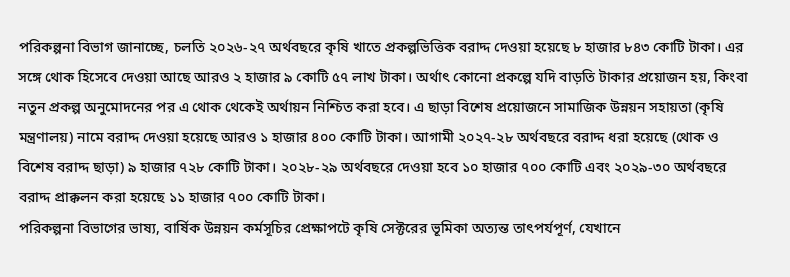পরিকল্পনা বিভাগ জানাচ্ছে, চলতি ২০২৬-২৭ অর্থবছরে কৃষি খাতে প্রকল্পভিত্তিক বরাদ্দ দেওয়া হয়েছে ৮ হাজার ৮৪৩ কোটি টাকা। এর সঙ্গে থোক হিসেবে দেওয়া আছে আরও ২ হাজার ৯ কোটি ৫৭ লাখ টাকা। অর্থাৎ কোনো প্রকল্পে যদি বাড়তি টাকার প্রয়োজন হয়, কিংবা নতুন প্রকল্প অনুমোদনের পর এ থোক থেকেই অর্থায়ন নিশ্চিত করা হবে। এ ছাড়া বিশেষ প্রয়োজনে সামাজিক উন্নয়ন সহায়তা (কৃষি মন্ত্রণালয়) নামে বরাদ্দ দেওয়া হয়েছে আরও ১ হাজার ৪০০ কোটি টাকা। আগামী ২০২৭-২৮ অর্থবছরে বরাদ্দ ধরা হয়েছে (থোক ও বিশেষ বরাদ্দ ছাড়া) ৯ হাজার ৭২৮ কোটি টাকা। ২০২৮-২৯ অর্থবছরে দেওয়া হবে ১০ হাজার ৭০০ কোটি এবং ২০২৯-৩০ অর্থবছরে বরাদ্দ প্রাক্কলন করা হয়েছে ১১ হাজার ৭০০ কোটি টাকা।
পরিকল্পনা বিভাগের ভাষ্য, বার্ষিক উন্নয়ন কর্মসূচির প্রেক্ষাপটে কৃষি সেক্টরের ভূমিকা অত্যন্ত তাৎপর্যপূর্ণ, যেখানে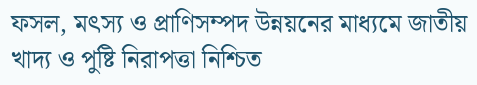ফসল, মৎস্য ও প্রাণিসম্পদ উন্নয়নের মাধ্যমে জাতীয় খাদ্য ও পুষ্টি নিরাপত্তা নিশ্চিত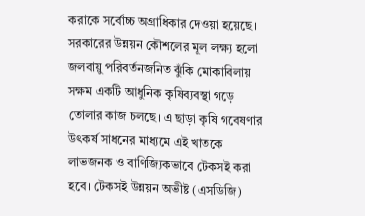করাকে সর্বোচ্চ অগ্রাধিকার দেওয়া হয়েছে। সরকারের উন্নয়ন কৌশলের মূল লক্ষ্য হলো জলবায়ু পরিবর্তনজনিত ঝুঁকি মোকাবিলায় সক্ষম একটি আধুনিক কৃষিব্যবস্থা গড়ে তোলার কাজ চলছে। এ ছাড়া কৃষি গবেষণার উৎকর্ষ সাধনের মাধ্যমে এই খাতকে লাভজনক ও বাণিজ্যিকভাবে টেকসই করা হবে। টেকসই উন্নয়ন অভীষ্ট (এসডিজি)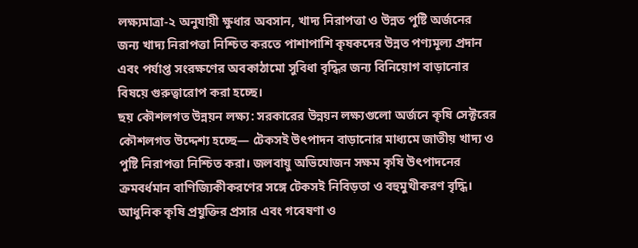লক্ষ্যমাত্রা-২ অনুযায়ী ক্ষুধার অবসান, খাদ্য নিরাপত্তা ও উন্নত পুষ্টি অর্জনের জন্য খাদ্য নিরাপত্তা নিশ্চিত করতে পাশাপাশি কৃষকদের উন্নত পণ্যমূল্য প্রদান এবং পর্যাপ্ত সংরক্ষণের অবকাঠামো সুবিধা বৃদ্ধির জন্য বিনিয়োগ বাড়ানোর বিষয়ে গুরুত্বারোপ করা হচ্ছে।
ছয় কৌশলগত উন্নয়ন লক্ষ্য: সরকারের উন্নয়ন লক্ষ্যগুলো অর্জনে কৃষি সেক্টরের কৌশলগত উদ্দেশ্য হচ্ছে— টেকসই উৎপাদন বাড়ানোর মাধ্যমে জাতীয় খাদ্য ও পুষ্টি নিরাপত্তা নিশ্চিত করা। জলবায়ু অভিযোজন সক্ষম কৃষি উৎপাদনের ক্রমবর্ধমান বাণিজ্যিকীকরণের সঙ্গে টেকসই নিবিড়তা ও বহুমুখীকরণ বৃদ্ধি। আধুনিক কৃষি প্রযুক্তির প্রসার এবং গবেষণা ও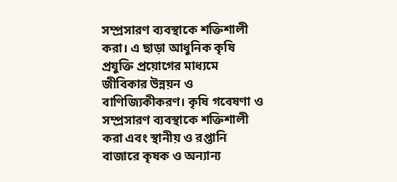সম্প্রসারণ ব্যবস্থাকে শক্তিশালী করা। এ ছাড়া আধুনিক কৃষি প্রযুক্তি প্রয়োগের মাধ্যমে জীবিকার উন্নয়ন ও বাণিজ্যিকীকরণ। কৃষি গবেষণা ও সম্প্রসারণ ব্যবস্থাকে শক্তিশালী করা এবং স্থানীয় ও রপ্তানি বাজারে কৃষক ও অন্যান্য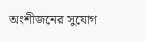অংশীজনের সুযোগ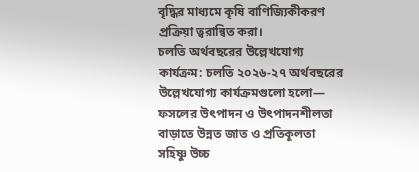বৃদ্ধির মাধ্যমে কৃষি বাণিজ্যিকীকরণ প্রক্রিয়া ত্বরান্বিত করা।
চলতি অর্থবছরের উল্লেখযোগ্য কার্যক্রম: চলতি ২০২৬-২৭ অর্থবছরের উল্লেখযোগ্য কার্যক্রমগুলো হলো— ফসলের উৎপাদন ও উৎপাদনশীলতা বাড়াতে উন্নত জাত ও প্রতিকূলতা সহিষ্ণু উচ্চ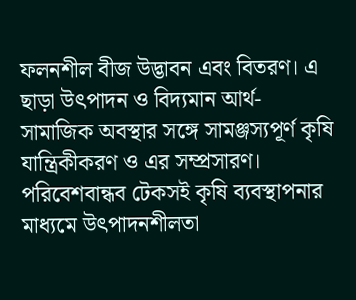ফলনশীল বীজ উদ্ভাবন এবং বিতরণ। এ ছাড়া উৎপাদন ও বিদ্যমান আর্থ-সামাজিক অবস্থার সঙ্গে সামঞ্জস্যপূর্ণ কৃষি যান্ত্রিকীকরণ ও এর সম্প্রসারণ। পরিবেশবান্ধব টেকসই কৃষি ব্যবস্থাপনার মাধ্যমে উৎপাদনশীলতা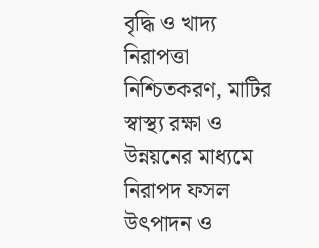বৃদ্ধি ও খাদ্য নিরাপত্তা নিশ্চিতকরণ, মাটির স্বাস্থ্য রক্ষা ও উন্নয়নের মাধ্যমে নিরাপদ ফসল উৎপাদন ও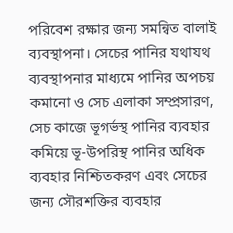পরিবেশ রক্ষার জন্য সমন্বিত বালাই ব্যবস্থাপনা। সেচের পানির যথাযথ ব্যবস্থাপনার মাধ্যমে পানির অপচয় কমানো ও সেচ এলাকা সম্প্রসারণ, সেচ কাজে ভূগর্ভস্থ পানির ব্যবহার কমিয়ে ভূ-উপরিস্থ পানির অধিক ব্যবহার নিশ্চিতকরণ এবং সেচের জন্য সৌরশক্তির ব্যবহার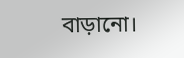বাড়ানো।